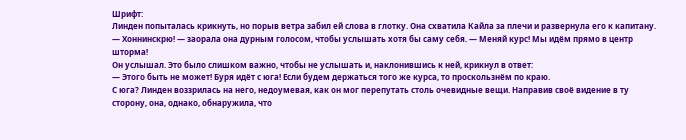Шрифт:
Линден попыталась крикнуть, но порыв ветра забил ей слова в глотку. Она схватила Кайла за плечи и развернула его к капитану.
— Хоннинскрю! — заорала она дурным голосом, чтобы услышать хотя бы саму себя. — Меняй курс! Мы идём прямо в центр шторма!
Он услышал. Это было слишком важно, чтобы не услышать и, наклонившись к ней, крикнул в ответ:
— Этого быть не может! Буря идёт с юга! Если будем держаться того же курса, то проскользнём по краю.
С юга? Линден воззрилась на него, недоумевая, как он мог перепутать столь очевидные вещи. Направив своё видение в ту сторону, она, однако, обнаружила, что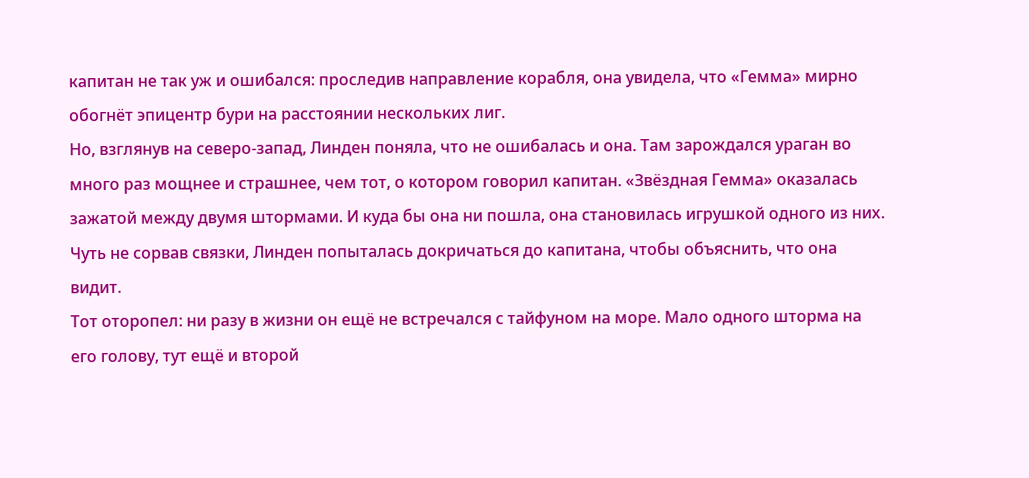капитан не так уж и ошибался: проследив направление корабля, она увидела, что «Гемма» мирно обогнёт эпицентр бури на расстоянии нескольких лиг.
Но, взглянув на северо-запад, Линден поняла, что не ошибалась и она. Там зарождался ураган во много раз мощнее и страшнее, чем тот, о котором говорил капитан. «Звёздная Гемма» оказалась зажатой между двумя штормами. И куда бы она ни пошла, она становилась игрушкой одного из них.
Чуть не сорвав связки, Линден попыталась докричаться до капитана, чтобы объяснить, что она видит.
Тот оторопел: ни разу в жизни он ещё не встречался с тайфуном на море. Мало одного шторма на его голову, тут ещё и второй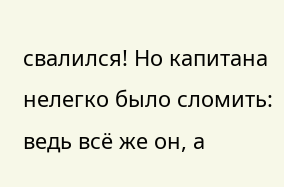свалился! Но капитана нелегко было сломить: ведь всё же он, а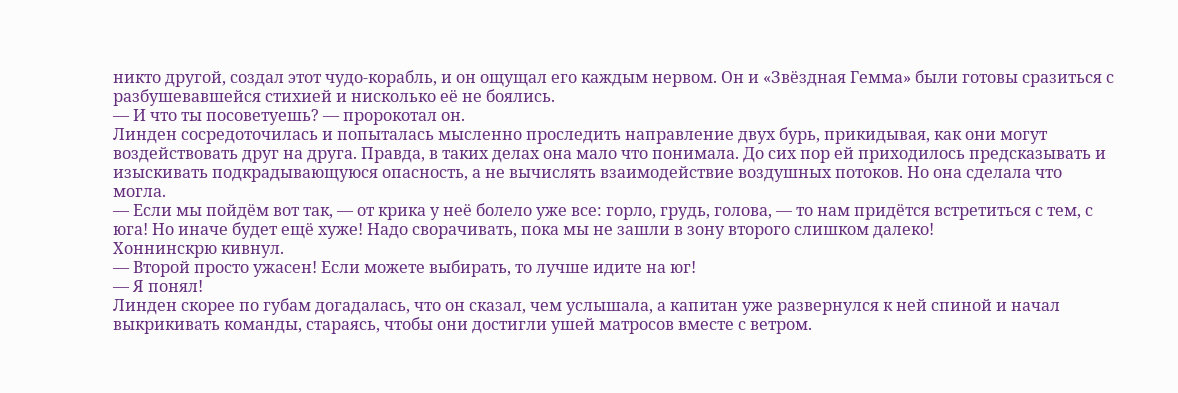никто другой, создал этот чудо-корабль, и он ощущал его каждым нервом. Он и «Звёздная Гемма» были готовы сразиться с разбушевавшейся стихией и нисколько её не боялись.
— И что ты посоветуешь? — пророкотал он.
Линден сосредоточилась и попыталась мысленно проследить направление двух бурь, прикидывая, как они могут воздействовать друг на друга. Правда, в таких делах она мало что понимала. До сих пор ей приходилось предсказывать и изыскивать подкрадывающуюся опасность, а не вычислять взаимодействие воздушных потоков. Но она сделала что могла.
— Если мы пойдём вот так, — от крика у неё болело уже все: горло, грудь, голова, — то нам придётся встретиться с тем, с юга! Но иначе будет ещё хуже! Надо сворачивать, пока мы не зашли в зону второго слишком далеко!
Хоннинскрю кивнул.
— Второй просто ужасен! Если можете выбирать, то лучше идите на юг!
— Я понял!
Линден скорее по губам догадалась, что он сказал, чем услышала, а капитан уже развернулся к ней спиной и начал выкрикивать команды, стараясь, чтобы они достигли ушей матросов вместе с ветром.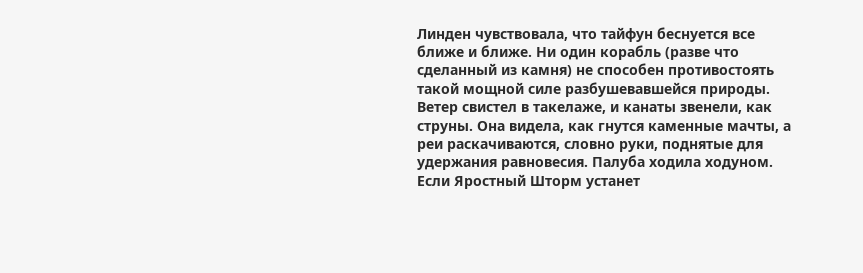Линден чувствовала, что тайфун беснуется все ближе и ближе. Ни один корабль (разве что сделанный из камня) не способен противостоять такой мощной силе разбушевавшейся природы. Ветер свистел в такелаже, и канаты звенели, как струны. Она видела, как гнутся каменные мачты, а реи раскачиваются, словно руки, поднятые для удержания равновесия. Палуба ходила ходуном. Если Яростный Шторм устанет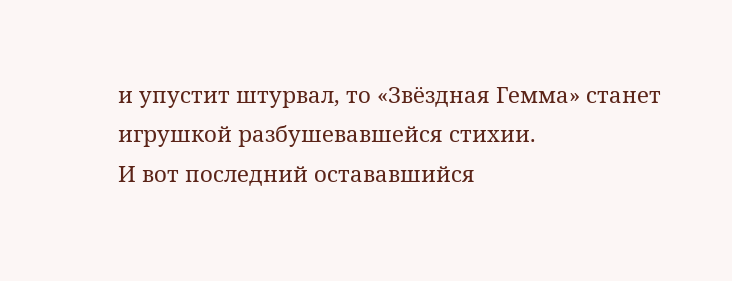и упустит штурвал, то «Звёздная Гемма» станет игрушкой разбушевавшейся стихии.
И вот последний остававшийся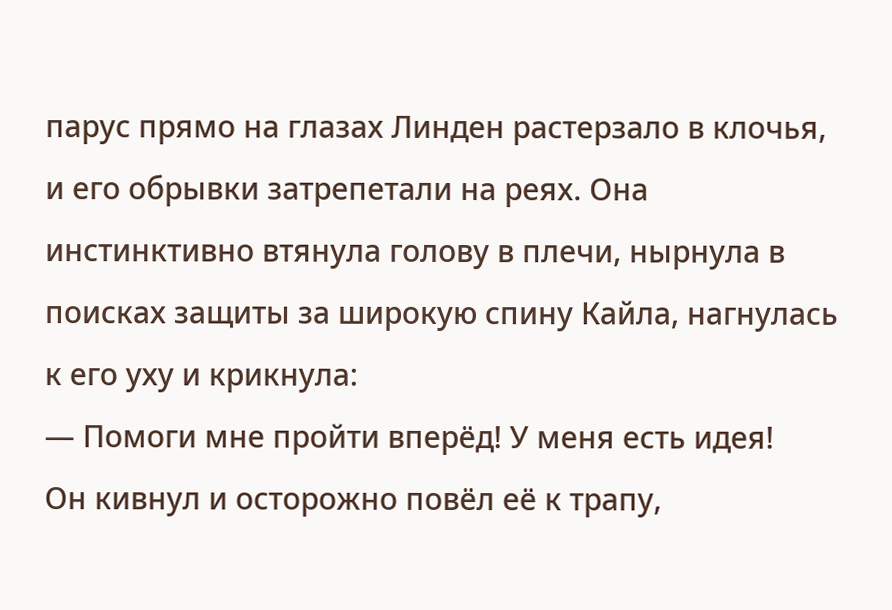парус прямо на глазах Линден растерзало в клочья, и его обрывки затрепетали на реях. Она инстинктивно втянула голову в плечи, нырнула в поисках защиты за широкую спину Кайла, нагнулась к его уху и крикнула:
— Помоги мне пройти вперёд! У меня есть идея!
Он кивнул и осторожно повёл её к трапу,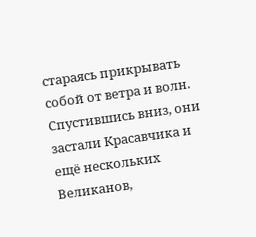стараясь прикрывать собой от ветра и волн. Спустившись вниз, они застали Красавчика и ещё нескольких Великанов,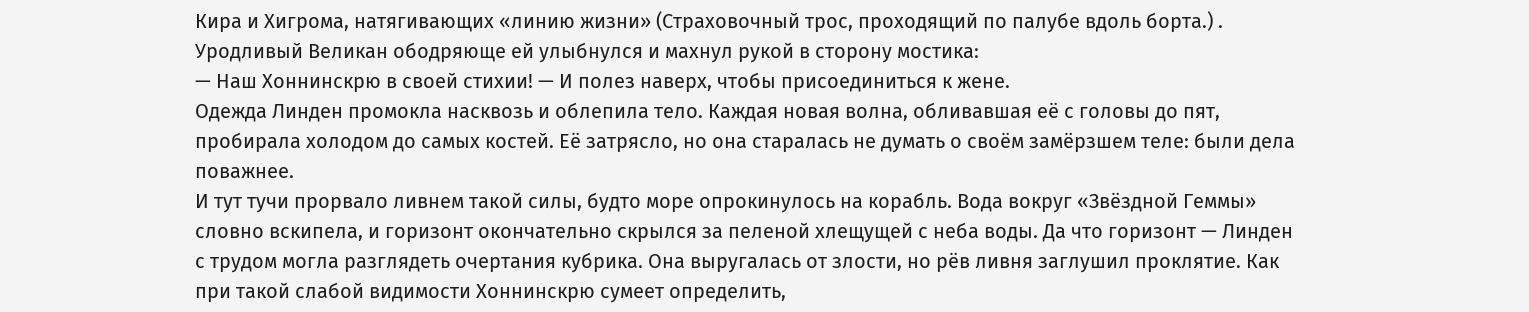Кира и Хигрома, натягивающих «линию жизни» (Страховочный трос, проходящий по палубе вдоль борта.) . Уродливый Великан ободряюще ей улыбнулся и махнул рукой в сторону мостика:
— Наш Хоннинскрю в своей стихии! — И полез наверх, чтобы присоединиться к жене.
Одежда Линден промокла насквозь и облепила тело. Каждая новая волна, обливавшая её с головы до пят, пробирала холодом до самых костей. Её затрясло, но она старалась не думать о своём замёрзшем теле: были дела поважнее.
И тут тучи прорвало ливнем такой силы, будто море опрокинулось на корабль. Вода вокруг «Звёздной Геммы» словно вскипела, и горизонт окончательно скрылся за пеленой хлещущей с неба воды. Да что горизонт — Линден с трудом могла разглядеть очертания кубрика. Она выругалась от злости, но рёв ливня заглушил проклятие. Как при такой слабой видимости Хоннинскрю сумеет определить,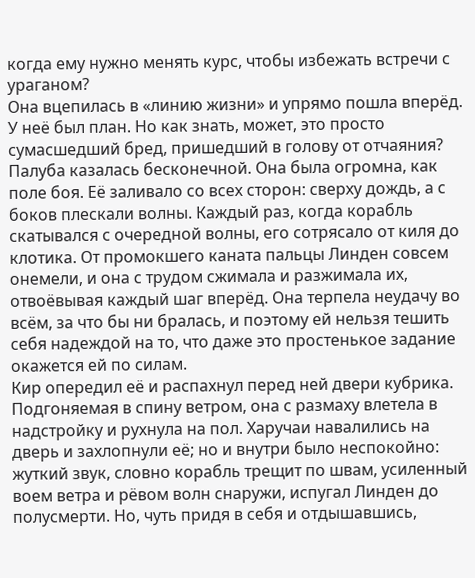когда ему нужно менять курс, чтобы избежать встречи с ураганом?
Она вцепилась в «линию жизни» и упрямо пошла вперёд.
У неё был план. Но как знать, может, это просто сумасшедший бред, пришедший в голову от отчаяния?
Палуба казалась бесконечной. Она была огромна, как поле боя. Её заливало со всех сторон: сверху дождь, а с боков плескали волны. Каждый раз, когда корабль скатывался с очередной волны, его сотрясало от киля до клотика. От промокшего каната пальцы Линден совсем онемели, и она с трудом сжимала и разжимала их, отвоёвывая каждый шаг вперёд. Она терпела неудачу во всём, за что бы ни бралась, и поэтому ей нельзя тешить себя надеждой на то, что даже это простенькое задание окажется ей по силам.
Кир опередил её и распахнул перед ней двери кубрика. Подгоняемая в спину ветром, она с размаху влетела в надстройку и рухнула на пол. Харучаи навалились на дверь и захлопнули её; но и внутри было неспокойно: жуткий звук, словно корабль трещит по швам, усиленный воем ветра и рёвом волн снаружи, испугал Линден до полусмерти. Но, чуть придя в себя и отдышавшись,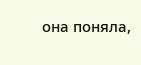она поняла,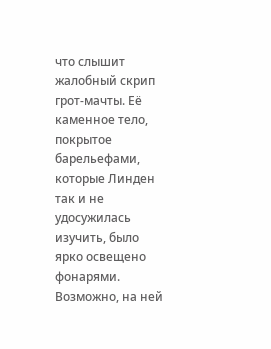что слышит жалобный скрип грот-мачты. Её каменное тело, покрытое барельефами, которые Линден так и не удосужилась изучить, было ярко освещено фонарями. Возможно, на ней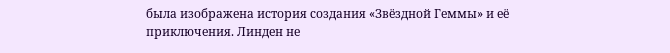была изображена история создания «Звёздной Геммы» и её приключения. Линден не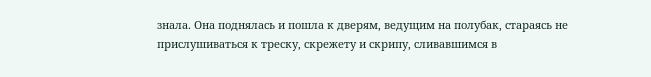знала. Она поднялась и пошла к дверям, ведущим на полубак, стараясь не прислушиваться к треску, скрежету и скрипу, сливавшимся в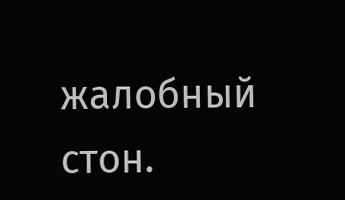жалобный стон.